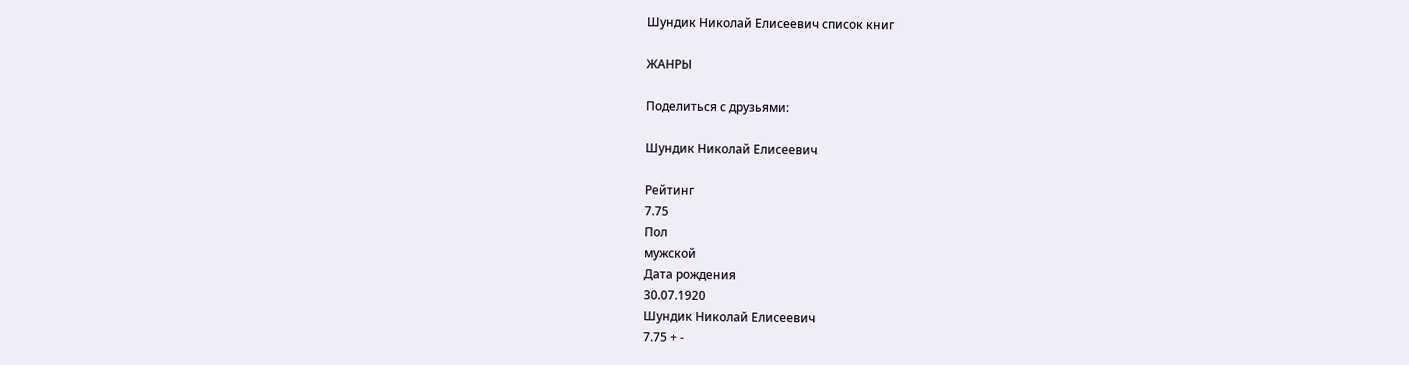Шундик Николай Елисеевич список книг

ЖАНРЫ

Поделиться с друзьями:

Шундик Николай Елисеевич

Рейтинг
7.75
Пол
мужской
Дата рождения
30.07.1920
Шундик Николай Елисеевич
7.75 + -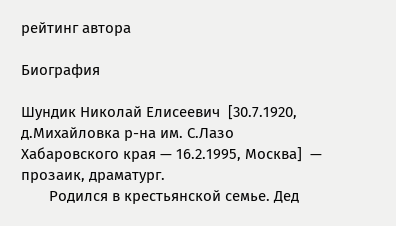рейтинг автора

Биография

Шундик Николай Елисеевич  [30.7.1920, д.Михайловка р-на им. С.Лазо Хабаровского края — 16.2.1995, Москва]  — прозаик, драматург.
       Родился в крестьянской семье. Дед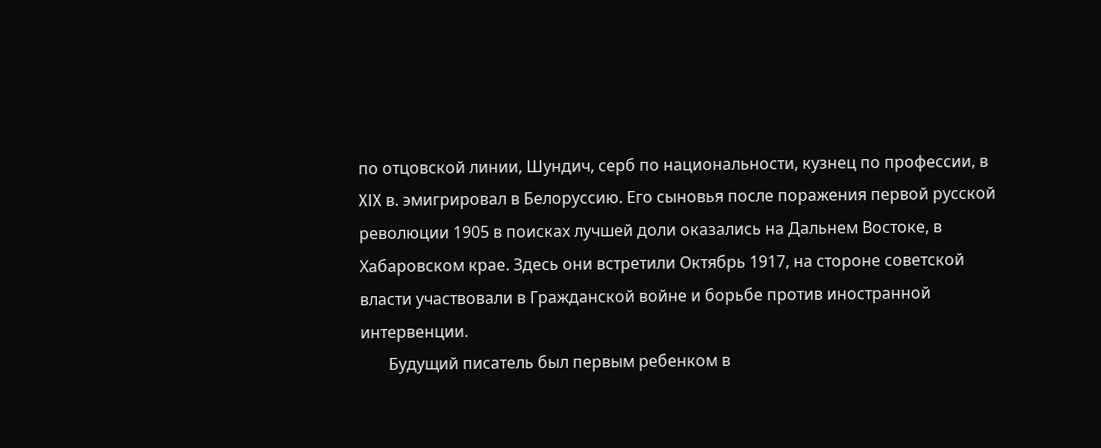по отцовской линии, Шундич, серб по национальности, кузнец по профессии, в XIX в. эмигрировал в Белоруссию. Его сыновья после поражения первой русской революции 1905 в поисках лучшей доли оказались на Дальнем Востоке, в Хабаровском крае. Здесь они встретили Октябрь 1917, на стороне советской власти участвовали в Гражданской войне и борьбе против иностранной интервенции.
       Будущий писатель был первым ребенком в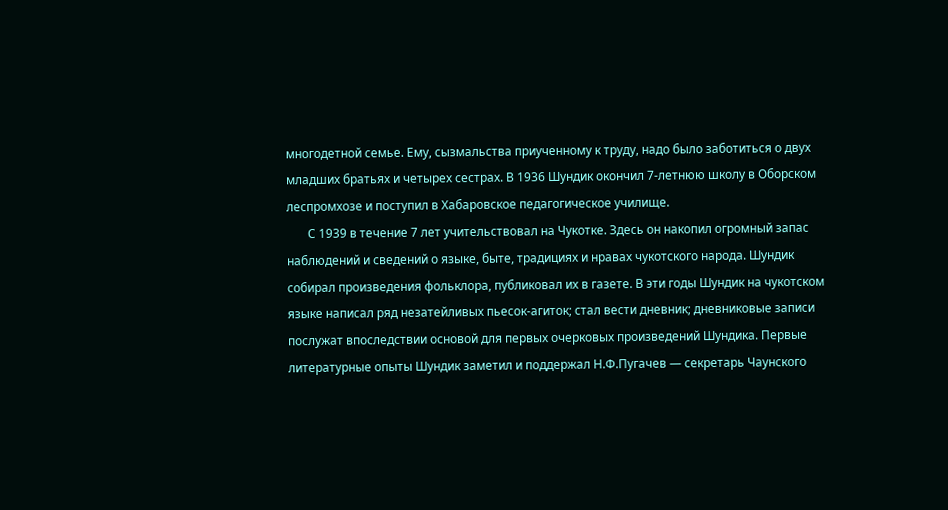многодетной семье. Ему, сызмальства приученному к труду, надо было заботиться о двух младших братьях и четырех сестрах. В 1936 Шундик окончил 7-летнюю школу в Оборском леспромхозе и поступил в Хабаровское педагогическое училище.
       С 1939 в течение 7 лет учительствовал на Чукотке. Здесь он накопил огромный запас наблюдений и сведений о языке, быте, традициях и нравах чукотского народа. Шундик собирал произведения фольклора, публиковал их в газете. В эти годы Шундик на чукотском языке написал ряд незатейливых пьесок-агиток; стал вести дневник; дневниковые записи послужат впоследствии основой для первых очерковых произведений Шундика. Первые литературные опыты Шундик заметил и поддержал Н.Ф.Пугачев — секретарь Чаунского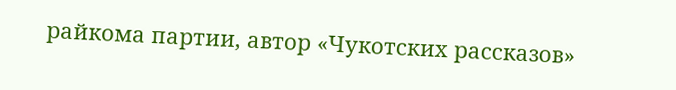райкома партии, автор «Чукотских рассказов»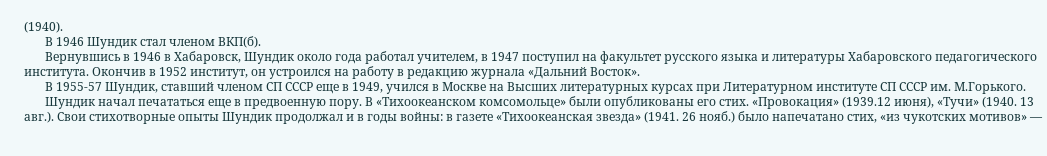(1940).
       В 1946 Шундик стал членом ВКП(б).
       Вернувшись в 1946 в Хабаровск, Шундик около года работал учителем, в 1947 поступил на факультет русского языка и литературы Хабаровского педагогического института. Окончив в 1952 институт, он устроился на работу в редакцию журнала «Дальний Восток».
       В 1955-57 Шундик, ставший членом СП СССР еще в 1949, учился в Москве на Высших литературных курсах при Литературном институте СП СССР им. М.Горького.
       Шундик начал печататься еще в предвоенную пору. В «Тихоокеанском комсомольце» были опубликованы его стих. «Провокация» (1939.12 июня), «Тучи» (1940. 13 авг.). Свои стихотворные опыты Шундик продолжал и в годы войны: в газете «Тихоокеанская звезда» (1941. 26 нояб.) было напечатано стих, «из чукотских мотивов» —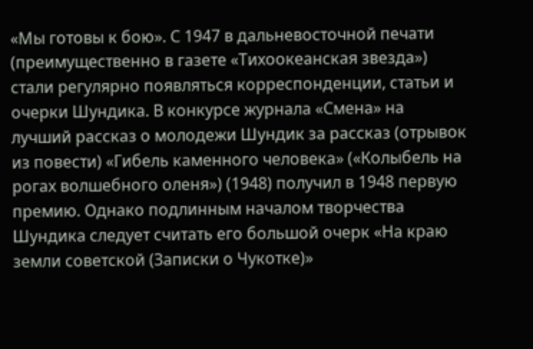«Мы готовы к бою». С 1947 в дальневосточной печати (преимущественно в газете «Тихоокеанская звезда») стали регулярно появляться корреспонденции, статьи и очерки Шундика. В конкурсе журнала «Смена» на лучший рассказ о молодежи Шундик за рассказ (отрывок из повести) «Гибель каменного человека» («Колыбель на рогах волшебного оленя») (1948) получил в 1948 первую премию. Однако подлинным началом творчества Шундика следует считать его большой очерк «На краю земли советской (Записки о Чукотке)»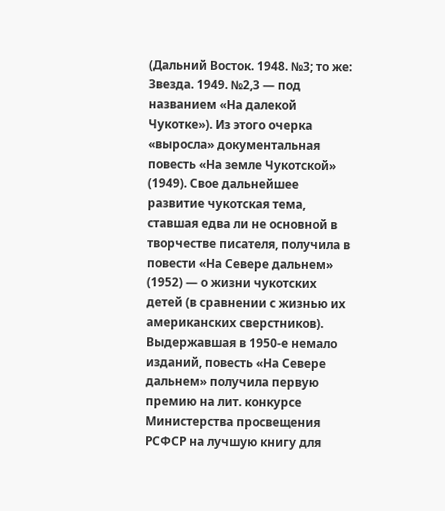(Дальний Восток. 1948. №3; то же: Звезда. 1949. №2,3 — под названием «На далекой Чукотке»). Из этого очерка «выросла» документальная повесть «На земле Чукотской» (1949). Свое дальнейшее развитие чукотская тема, ставшая едва ли не основной в творчестве писателя, получила в повести «На Севере дальнем» (1952) — о жизни чукотских детей (в сравнении с жизнью их американских сверстников). Выдержавшая в 1950-е немало изданий, повесть «На Севере дальнем» получила первую премию на лит. конкурсе Министерства просвещения РСФСР на лучшую книгу для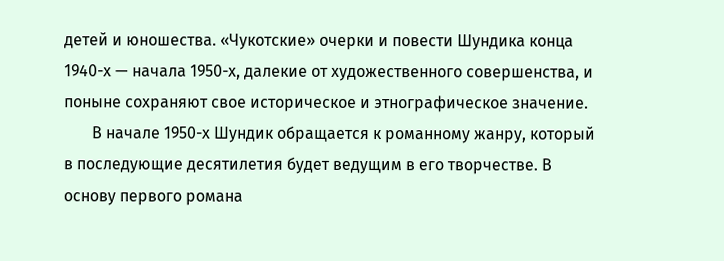детей и юношества. «Чукотские» очерки и повести Шундика конца 1940-х — начала 1950-х, далекие от художественного совершенства, и поныне сохраняют свое историческое и этнографическое значение.
       В начале 1950-х Шундик обращается к романному жанру, который в последующие десятилетия будет ведущим в его творчестве. В основу первого романа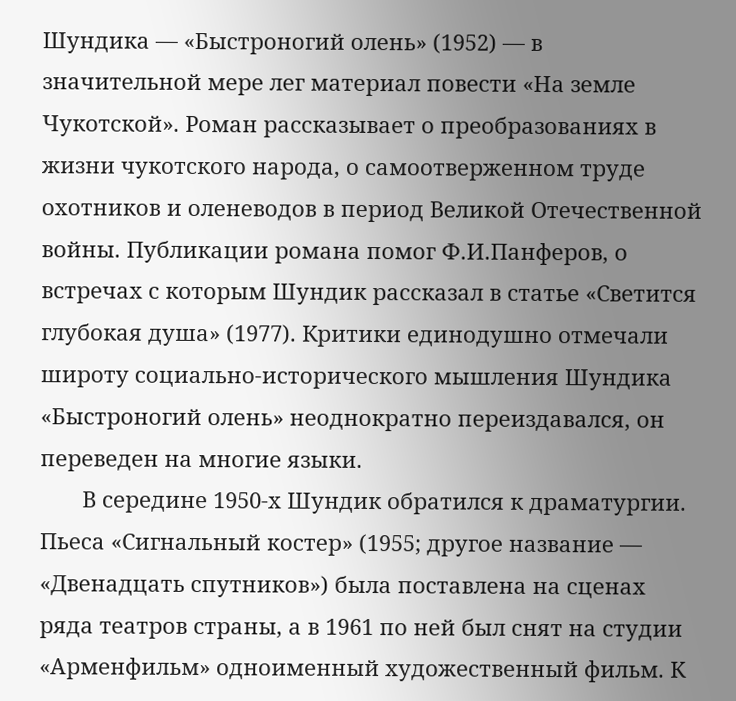Шундика — «Быстроногий олень» (1952) — в значительной мере лег материал повести «На земле Чукотской». Роман рассказывает о преобразованиях в жизни чукотского народа, о самоотверженном труде охотников и оленеводов в период Великой Отечественной войны. Публикации романа помог Ф.И.Панферов, о встречах с которым Шундик рассказал в статье «Светится глубокая душа» (1977). Критики единодушно отмечали широту социально-исторического мышления Шундика «Быстроногий олень» неоднократно переиздавался, он переведен на многие языки.
       В середине 1950-х Шундик обратился к драматургии. Пьеса «Сигнальный костер» (1955; другое название — «Двенадцать спутников») была поставлена на сценах ряда театров страны, а в 1961 по ней был снят на студии «Арменфильм» одноименный художественный фильм. К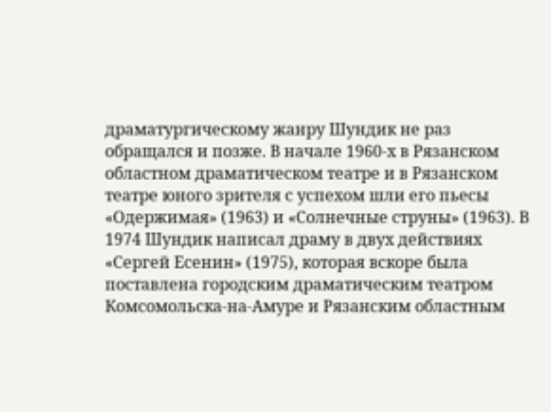драматургическому жанру Шундик не раз обращался и позже. В начале 1960-х в Рязанском областном драматическом театре и в Рязанском театре юного зрителя с успехом шли его пьесы «Одержимая» (1963) и «Солнечные струны» (1963). В 1974 Шундик написал драму в двух действиях «Сергей Есенин» (1975), которая вскоре была поставлена городским драматическим театром Комсомольска-на-Амуре и Рязанским областным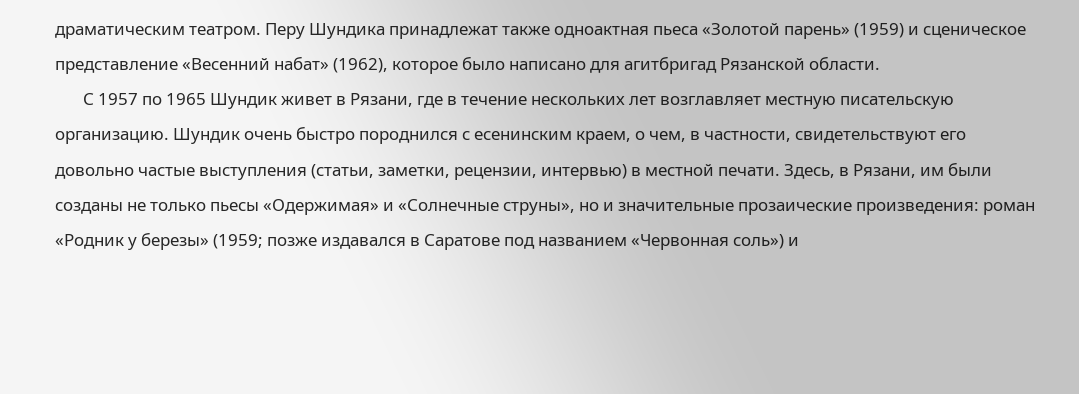драматическим театром. Перу Шундика принадлежат также одноактная пьеса «Золотой парень» (1959) и сценическое представление «Весенний набат» (1962), которое было написано для агитбригад Рязанской области.
       С 1957 по 1965 Шундик живет в Рязани, где в течение нескольких лет возглавляет местную писательскую организацию. Шундик очень быстро породнился с есенинским краем, о чем, в частности, свидетельствуют его довольно частые выступления (статьи, заметки, рецензии, интервью) в местной печати. Здесь, в Рязани, им были созданы не только пьесы «Одержимая» и «Солнечные струны», но и значительные прозаические произведения: роман «Родник у березы» (1959; позже издавался в Саратове под названием «Червонная соль») и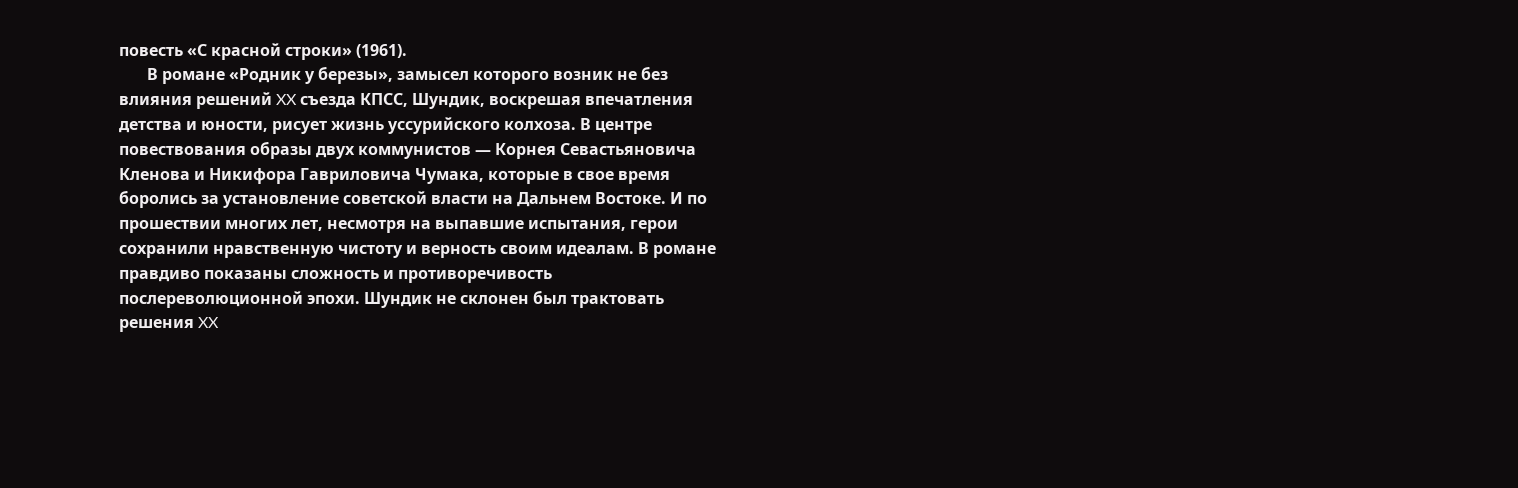повесть «С красной строки» (1961).
       В романе «Родник у березы», замысел которого возник не без влияния решений XX съезда КПСС, Шундик, воскрешая впечатления детства и юности, рисует жизнь уссурийского колхоза. В центре повествования образы двух коммунистов — Корнея Севастьяновича Кленова и Никифора Гавриловича Чумака, которые в свое время боролись за установление советской власти на Дальнем Востоке. И по прошествии многих лет, несмотря на выпавшие испытания, герои сохранили нравственную чистоту и верность своим идеалам. В романе правдиво показаны сложность и противоречивость послереволюционной эпохи. Шундик не склонен был трактовать решения XX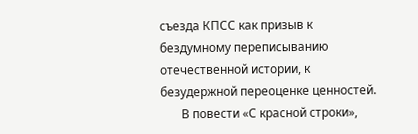съезда КПСС как призыв к бездумному переписыванию отечественной истории, к безудержной переоценке ценностей.
       В повести «С красной строки»,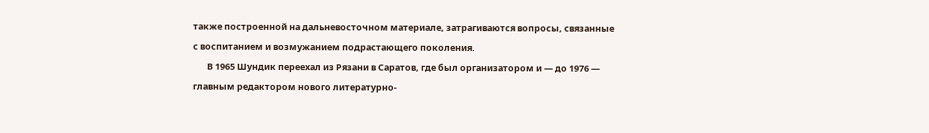также построенной на дальневосточном материале, затрагиваются вопросы, связанные с воспитанием и возмужанием подрастающего поколения.
       В 1965 Шундик переехал из Рязани в Саратов, где был организатором и — до 1976 — главным редактором нового литературно-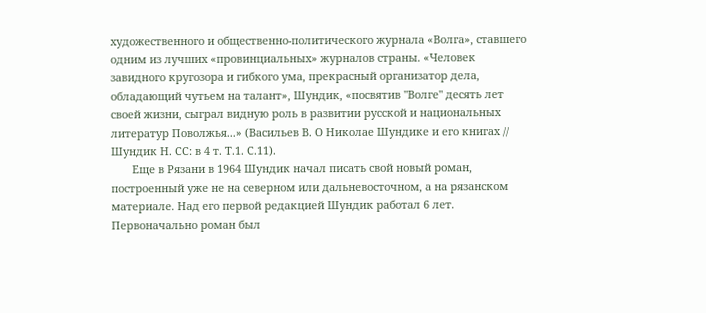художественного и общественно-политического журнала «Волга», ставшего одним из лучших «провинциальных» журналов страны. «Человек завидного кругозора и гибкого ума, прекрасный организатор дела, обладающий чутьем на талант», Шундик, «посвятив "Волге" десять лет своей жизни, сыграл видную роль в развитии русской и национальных литератур Поволжья...» (Васильев В. О Николае Шундике и его книгах // Шундик Н. СС: в 4 т. Т.1. С.11).
       Еще в Рязани в 1964 Шундик начал писать свой новый роман, построенный уже не на северном или дальневосточном, а на рязанском материале. Над его первой редакцией Шундик работал 6 лет. Первоначально роман был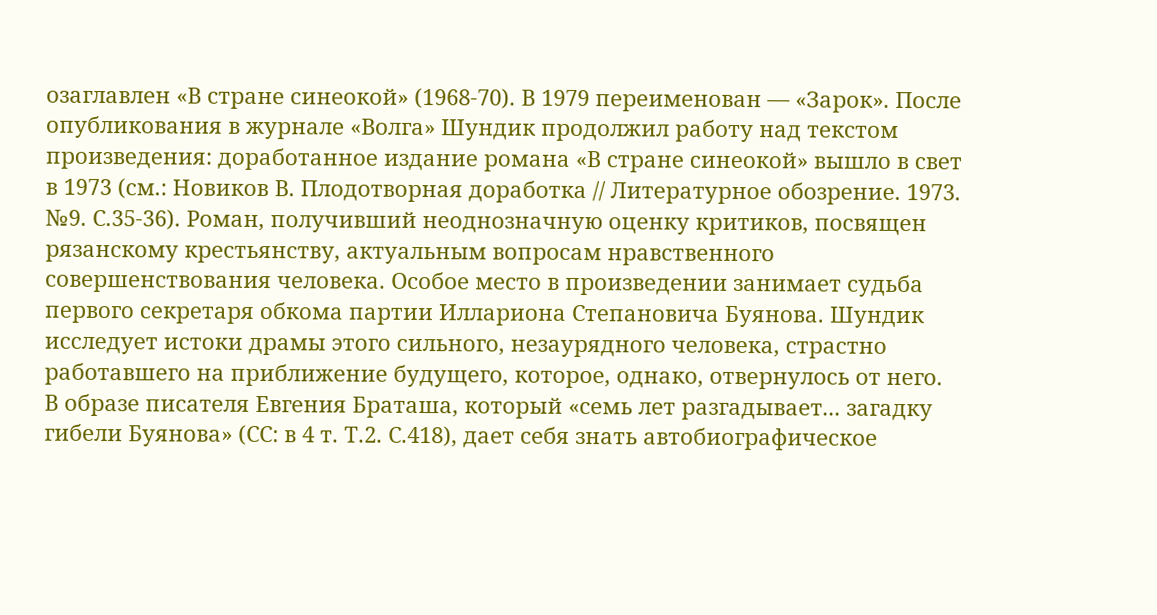озаглавлен «В стране синеокой» (1968-70). В 1979 переименован — «Зарок». После опубликования в журнале «Волга» Шундик продолжил работу над текстом произведения: доработанное издание романа «В стране синеокой» вышло в свет в 1973 (см.: Новиков В. Плодотворная доработка // Литературное обозрение. 1973. №9. С.35-36). Роман, получивший неоднозначную оценку критиков, посвящен рязанскому крестьянству, актуальным вопросам нравственного совершенствования человека. Особое место в произведении занимает судьба первого секретаря обкома партии Иллариона Степановича Буянова. Шундик исследует истоки драмы этого сильного, незаурядного человека, страстно работавшего на приближение будущего, которое, однако, отвернулось от него. В образе писателя Евгения Браташа, который «семь лет разгадывает... загадку гибели Буянова» (СС: в 4 т. Т.2. С.418), дает себя знать автобиографическое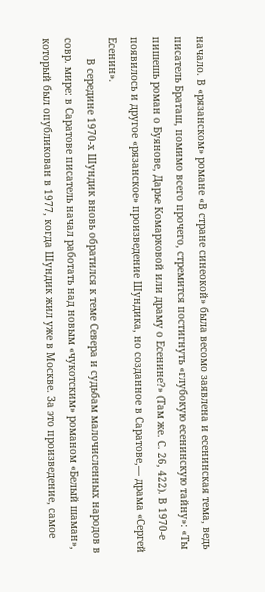начало. В «рязанском» романе «В стране синеокой» была весомо заявлена и есенинская тема, ведь писатель Браташ, помимо всего прочего, стремится постигнуть «глубокую есенинскую тайну»: «Ты пишешь роман о Буянове, Дарье Комарковой или драму о Есенине?» (Там же. С. 26, 422). В 1970-е появилось и другое «рязанское» произведение Шундика, но созданное в Саратове,— драма «Сергей Есенин».
       В середине 1970-х Шундик вновь обратился к теме Севера и судьбам малочисленных народов в совр. мире: в Саратове писатель начал работать над новым «чукотским» романом «Белый шаман», который был опубликован в 1977, когда Шундик жил уже в Москве. За это произведение, самое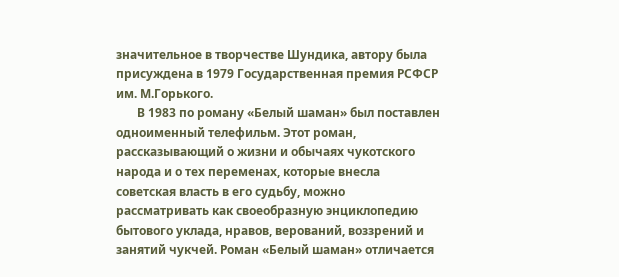значительное в творчестве Шундика, автору была присуждена в 1979 Государственная премия РСФСР им. М.Горького.
       В 1983 по роману «Белый шаман» был поставлен одноименный телефильм. Этот роман, рассказывающий о жизни и обычаях чукотского народа и о тех переменах, которые внесла советская власть в его судьбу, можно рассматривать как своеобразную энциклопедию бытового уклада, нравов, верований, воззрений и занятий чукчей. Роман «Белый шаман» отличается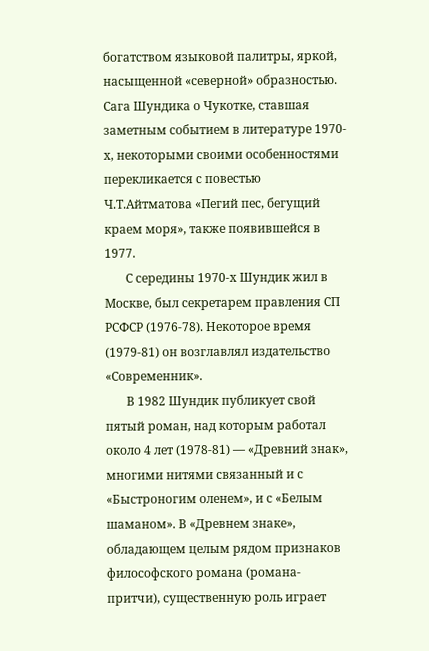богатством языковой палитры, яркой, насыщенной «северной» образностью. Сага Шундика о Чукотке, ставшая заметным событием в литературе 1970-х, некоторыми своими особенностями перекликается с повестью Ч.Т.Айтматова «Пегий пес, бегущий краем моря», также появившейся в 1977.
       С середины 1970-х Шундик жил в Москве, был секретарем правления СП РСФСР (1976-78). Некоторое время (1979-81) он возглавлял издательство «Современник».
       В 1982 Шундик публикует свой пятый роман, над которым работал около 4 лет (1978-81) — «Древний знак», многими нитями связанный и с «Быстроногим оленем», и с «Белым шаманом». В «Древнем знаке», обладающем целым рядом признаков философского романа (романа-притчи), существенную роль играет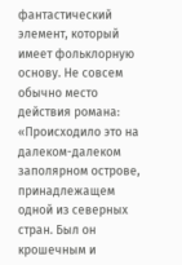фантастический элемент, который имеет фольклорную основу. Не совсем обычно место действия романа: «Происходило это на далеком-далеком заполярном острове, принадлежащем одной из северных стран. Был он крошечным и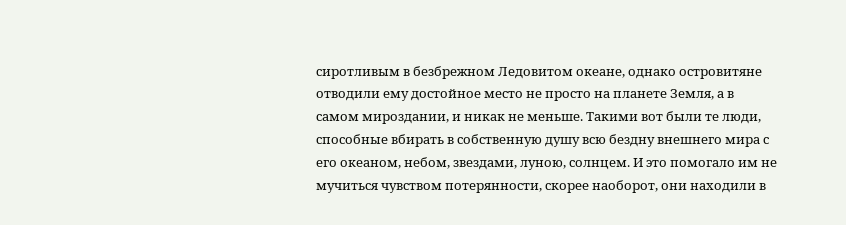сиротливым в безбрежном Ледовитом океане, однако островитяне отводили ему достойное место не просто на планете Земля, а в самом мироздании, и никак не меньше. Такими вот были те люди, способные вбирать в собственную душу всю бездну внешнего мира с его океаном, небом, звездами, луною, солнцем. И это помогало им не мучиться чувством потерянности, скорее наоборот, они находили в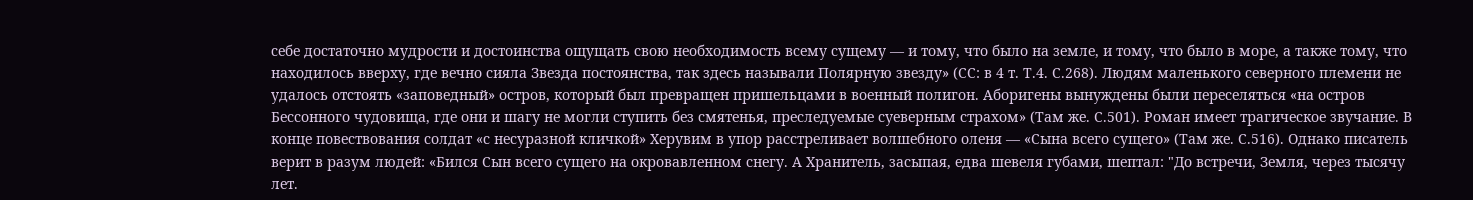себе достаточно мудрости и достоинства ощущать свою необходимость всему сущему — и тому, что было на земле, и тому, что было в море, а также тому, что находилось вверху, где вечно сияла Звезда постоянства, так здесь называли Полярную звезду» (СС: в 4 т. Т.4. С.268). Людям маленького северного племени не удалось отстоять «заповедный» остров, который был превращен пришельцами в военный полигон. Аборигены вынуждены были переселяться «на остров Бессонного чудовища, где они и шагу не могли ступить без смятенья, преследуемые суеверным страхом» (Там же. С.501). Роман имеет трагическое звучание. В конце повествования солдат «с несуразной кличкой» Херувим в упор расстреливает волшебного оленя — «Сына всего сущего» (Там же. С.516). Однако писатель верит в разум людей: «Бился Сын всего сущего на окровавленном снегу. А Хранитель, засыпая, едва шевеля губами, шептал: "До встречи, Земля, через тысячу лет.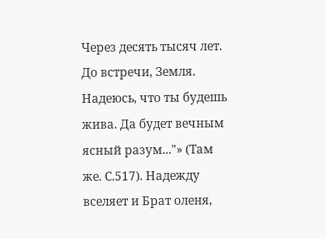Через десять тысяч лет. До встречи, Земля. Надеюсь, что ты будешь жива. Да будет вечным ясный разум..."» (Там же. С.517). Надежду вселяет и Брат оленя,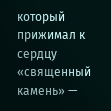который прижимал к сердцу «священный камень» —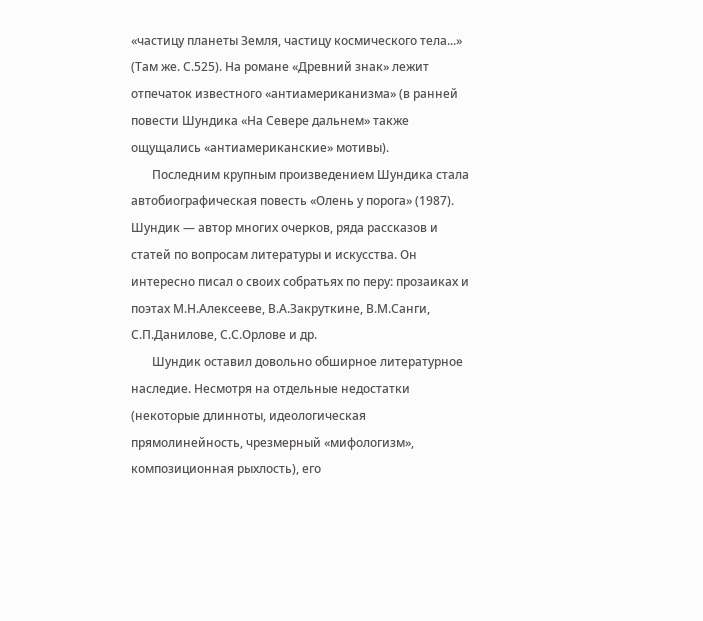«частицу планеты Земля, частицу космического тела...» (Там же. С.525). На романе «Древний знак» лежит отпечаток известного «антиамериканизма» (в ранней повести Шундика «На Севере дальнем» также ощущались «антиамериканские» мотивы).
       Последним крупным произведением Шундика стала автобиографическая повесть «Олень у порога» (1987). Шундик — автор многих очерков, ряда рассказов и статей по вопросам литературы и искусства. Он интересно писал о своих собратьях по перу: прозаиках и поэтах М.Н.Алексееве, В.А.Закруткине, В.М.Санги, С.П.Данилове, С.С.Орлове и др.
       Шундик оставил довольно обширное литературное наследие. Несмотря на отдельные недостатки (некоторые длинноты, идеологическая прямолинейность, чрезмерный «мифологизм», композиционная рыхлость), его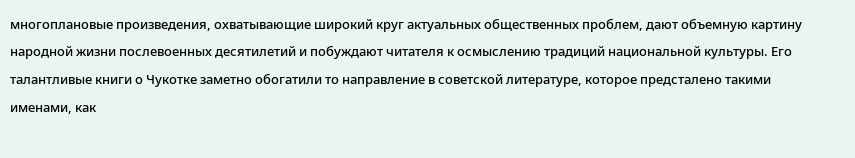многоплановые произведения, охватывающие широкий круг актуальных общественных проблем, дают объемную картину народной жизни послевоенных десятилетий и побуждают читателя к осмыслению традиций национальной культуры. Его талантливые книги о Чукотке заметно обогатили то направление в советской литературе, которое предсталено такими именами, как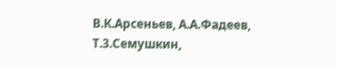В.К.Арсеньев, А.А.Фадеев, Т.3.Семушкин,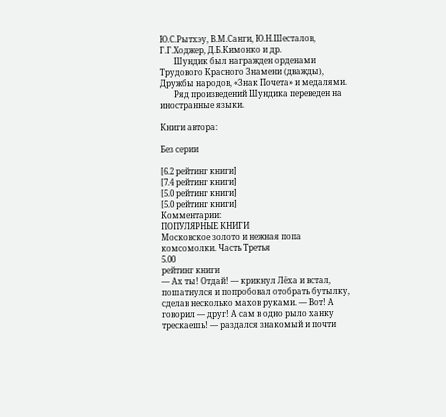Ю.С.Рытхэу, В.М.Санги, Ю.Н.Шесталов, Г.Г.Ходжер, Д.Б.Кимонко и др.
       Шундик был награжден орденами Трудового Красного Знамени (дважды), Дружбы народов, «Знак Почета» и медалями.
       Ряд произведений Шундика переведен на иностранные языки.

Книги автора:

Без серии

[6.2 рейтинг книги]
[7.4 рейтинг книги]
[5.0 рейтинг книги]
[5.0 рейтинг книги]
Комментарии:
ПОПУЛЯРНЫЕ КНИГИ
Московское золото и нежная попа комсомолки. Часть Третья
5.00
рейтинг книги
— Ах ты! Отдай! — крикнул Лёха и встал, пошатнулся и попробовал отобрать бутылку, сделав несколько махов руками. — Вот! А говорил — друг! А сам в одно рыло ханку трескаешь! — раздался знакомый и почти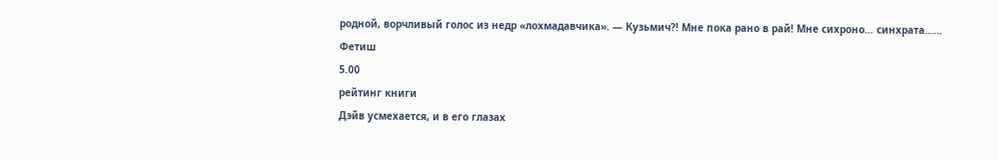родной, ворчливый голос из недр «лохмадавчика». — Кузьмич?! Мне пока рано в рай! Мне сихроно… синхрата……
Фетиш
5.00
рейтинг книги
Дэйв усмехается, и в его глазах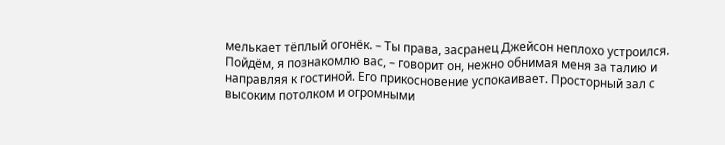мелькает тёплый огонёк. – Ты права, засранец Джейсон неплохо устроился. Пойдём, я познакомлю вас, – говорит он, нежно обнимая меня за талию и направляя к гостиной. Его прикосновение успокаивает. Просторный зал с высоким потолком и огромными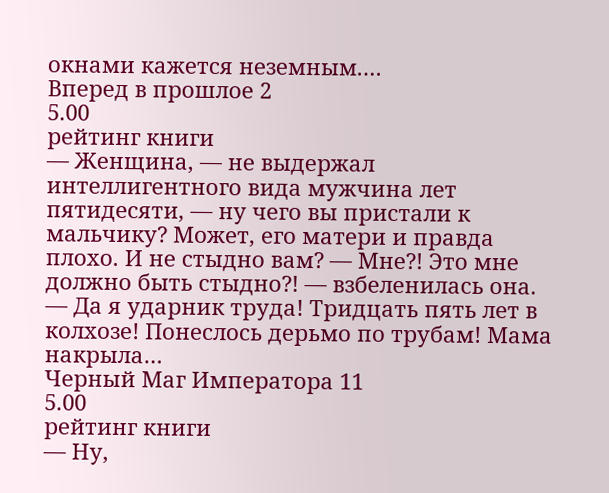окнами кажется неземным.…
Вперед в прошлое 2
5.00
рейтинг книги
— Женщина, — не выдержал интеллигентного вида мужчина лет пятидесяти, — ну чего вы пристали к мальчику? Может, его матери и правда плохо. И не стыдно вам? — Мне?! Это мне должно быть стыдно?! — взбеленилась она. — Да я ударник труда! Тридцать пять лет в колхозе! Понеслось дерьмо по трубам! Мама накрыла…
Черный Маг Императора 11
5.00
рейтинг книги
— Ну,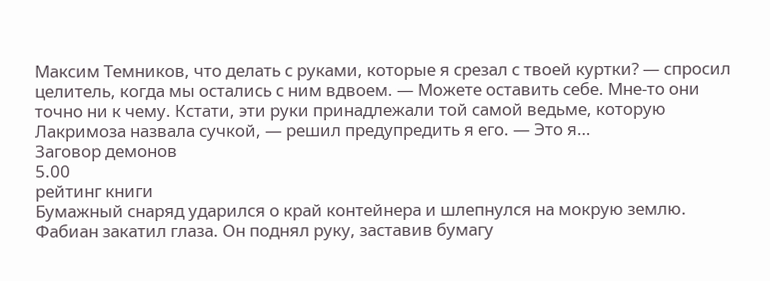Максим Темников, что делать с руками, которые я срезал с твоей куртки? — спросил целитель, когда мы остались с ним вдвоем. — Можете оставить себе. Мне-то они точно ни к чему. Кстати, эти руки принадлежали той самой ведьме, которую Лакримоза назвала сучкой, — решил предупредить я его. — Это я…
Заговор демонов
5.00
рейтинг книги
Бумажный снаряд ударился о край контейнера и шлепнулся на мокрую землю. Фабиан закатил глаза. Он поднял руку, заставив бумагу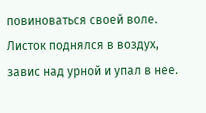повиноваться своей воле. Листок поднялся в воздух, завис над урной и упал в нее.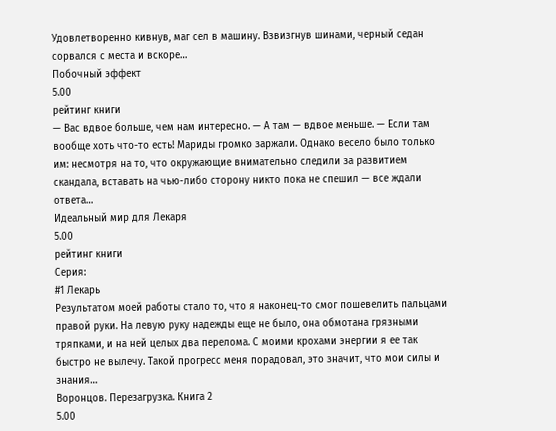Удовлетворенно кивнув, маг сел в машину. Взвизгнув шинами, черный седан сорвался с места и вскоре…
Побочный эффект
5.00
рейтинг книги
— Вас вдвое больше, чем нам интересно. — А там — вдвое меньше. — Если там вообще хоть что-то есть! Мариды громко заржали. Однако весело было только им: несмотря на то, что окружающие внимательно следили за развитием скандала, вставать на чью-либо сторону никто пока не спешил — все ждали ответа…
Идеальный мир для Лекаря
5.00
рейтинг книги
Серия:
#1 Лекарь
Результатом моей работы стало то, что я наконец-то смог пошевелить пальцами правой руки. На левую руку надежды еще не было, она обмотана грязными тряпками, и на ней целых два перелома. С моими крохами энергии я ее так быстро не вылечу. Такой прогресс меня порадовал, это значит, что мои силы и знания…
Воронцов. Перезагрузка. Книга 2
5.00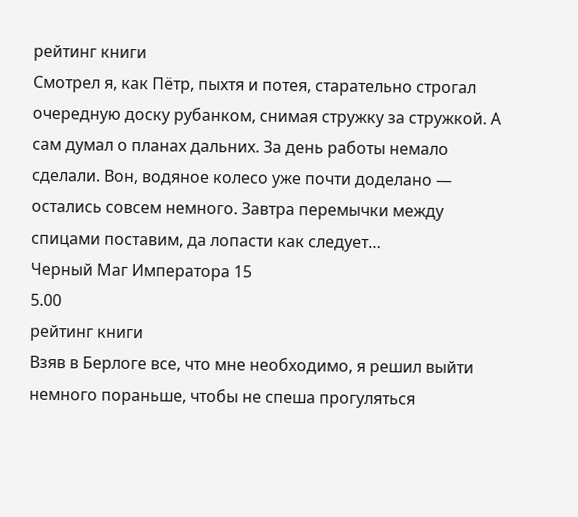рейтинг книги
Смотрел я, как Пётр, пыхтя и потея, старательно строгал очередную доску рубанком, снимая стружку за стружкой. А сам думал о планах дальних. За день работы немало сделали. Вон, водяное колесо уже почти доделано — остались совсем немного. Завтра перемычки между спицами поставим, да лопасти как следует…
Черный Маг Императора 15
5.00
рейтинг книги
Взяв в Берлоге все, что мне необходимо, я решил выйти немного пораньше, чтобы не спеша прогуляться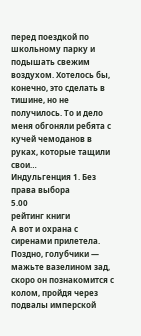перед поездкой по школьному парку и подышать свежим воздухом. Хотелось бы, конечно, это сделать в тишине, но не получилось. То и дело меня обгоняли ребята с кучей чемоданов в руках, которые тащили свои…
Индульгенция 1. Без права выбора
5.00
рейтинг книги
А вот и охрана с сиренами прилетела. Поздно, голубчики — мажьте вазелином зад, скоро он познакомится с колом, пройдя через подвалы имперской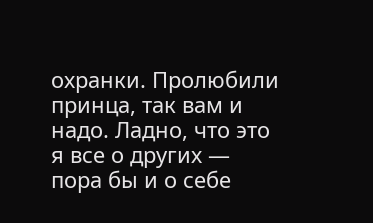охранки. Пролюбили принца, так вам и надо. Ладно, что это я все о других — пора бы и о себе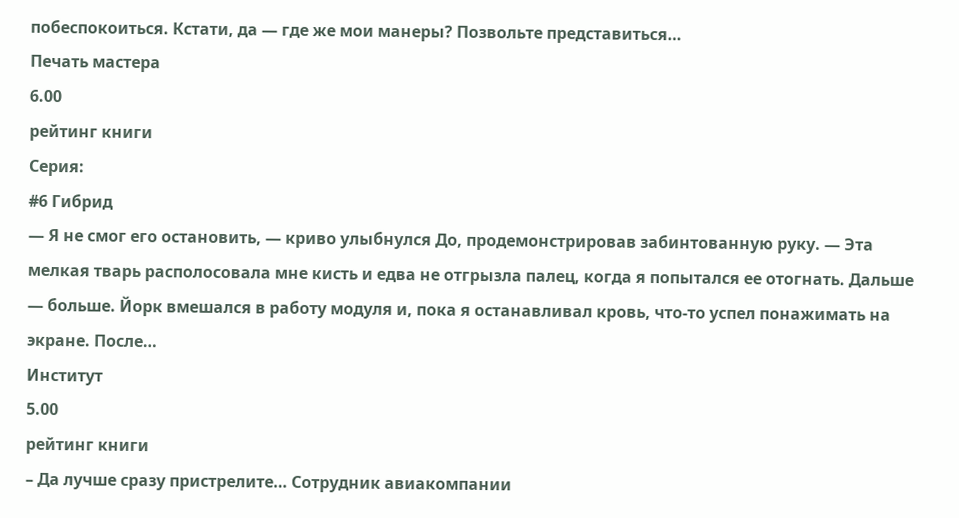побеспокоиться. Кстати, да — где же мои манеры? Позвольте представиться…
Печать мастера
6.00
рейтинг книги
Серия:
#6 Гибрид
— Я не смог его остановить, — криво улыбнулся До, продемонстрировав забинтованную руку. — Эта мелкая тварь располосовала мне кисть и едва не отгрызла палец, когда я попытался ее отогнать. Дальше — больше. Йорк вмешался в работу модуля и, пока я останавливал кровь, что-то успел понажимать на экране. После…
Институт
5.00
рейтинг книги
– Да лучше сразу пристрелите… Сотрудник авиакомпании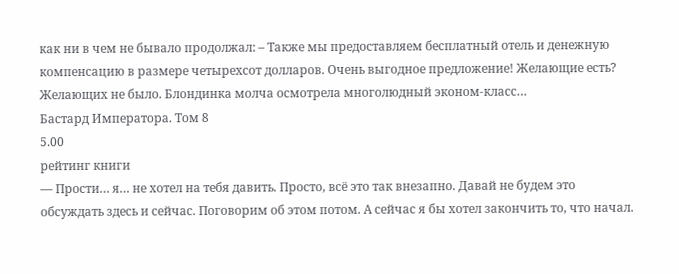как ни в чем не бывало продолжал: – Также мы предоставляем бесплатный отель и денежную компенсацию в размере четырехсот долларов. Очень выгодное предложение! Желающие есть? Желающих не было. Блондинка молча осмотрела многолюдный эконом-класс…
Бастард Императора. Том 8
5.00
рейтинг книги
— Прости… я… не хотел на тебя давить. Просто, всё это так внезапно. Давай не будем это обсуждать здесь и сейчас. Поговорим об этом потом. А сейчас я бы хотел закончить то, что начал.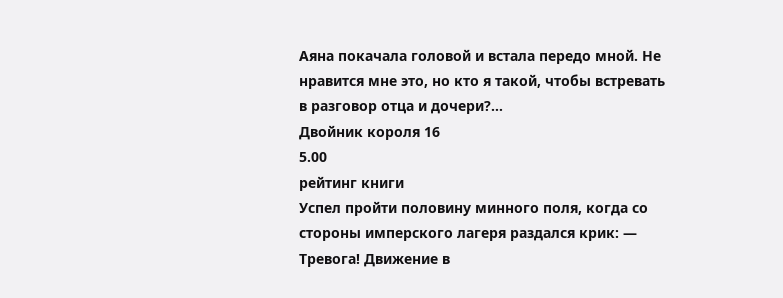Аяна покачала головой и встала передо мной. Не нравится мне это, но кто я такой, чтобы встревать в разговор отца и дочери?…
Двойник короля 16
5.00
рейтинг книги
Успел пройти половину минного поля, когда со стороны имперского лагеря раздался крик: — Тревога! Движение в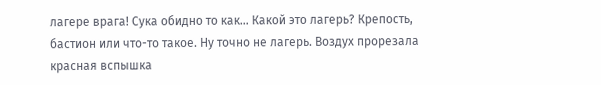лагере врага! Сука обидно то как… Какой это лагерь? Крепость, бастион или что-то такое. Ну точно не лагерь. Воздух прорезала красная вспышка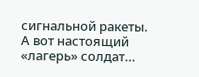сигнальной ракеты. А вот настоящий «лагерь» солдат…